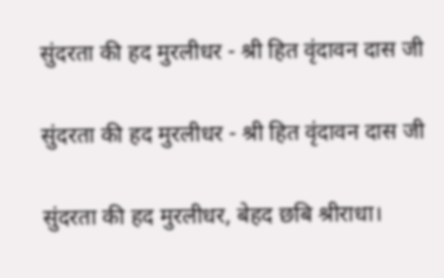सुंदरता की हद मुरलीधर - श्री हित वृंदावन दास जी

सुंदरता की हद मुरलीधर - श्री हित वृंदावन दास जी

सुंदरता की हद मुरलीधर, बेहद छबि श्रीराधा।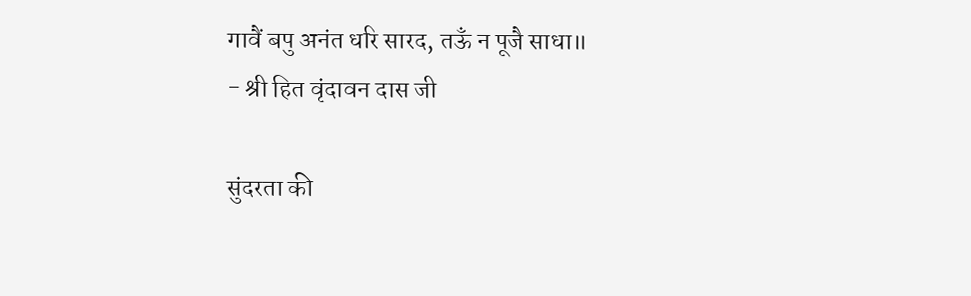गावैं बपु अनंत धरि सारद, तऊँ न पूजै साधा॥
- श्री हित वृंदावन दास जी

सुंदरता की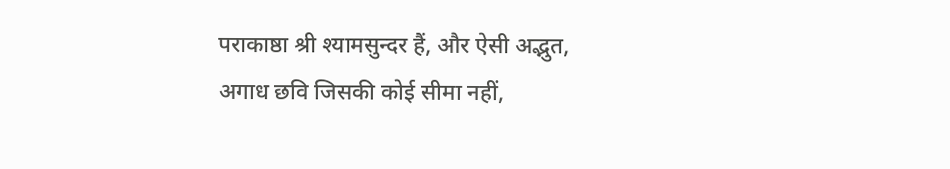पराकाष्ठा श्री श्यामसुन्दर हैं, और ऐसी अद्भुत, अगाध छवि जिसकी कोई सीमा नहीं,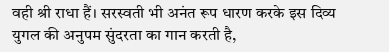वही श्री राधा हैं। सरस्वती भी अनंत रूप धारण करके इस दिव्य युगल की अनुपम सुंदरता का गान करती है,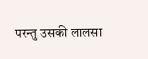परन्तु उसकी लालसा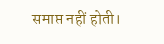समाप्त नहीं होती।